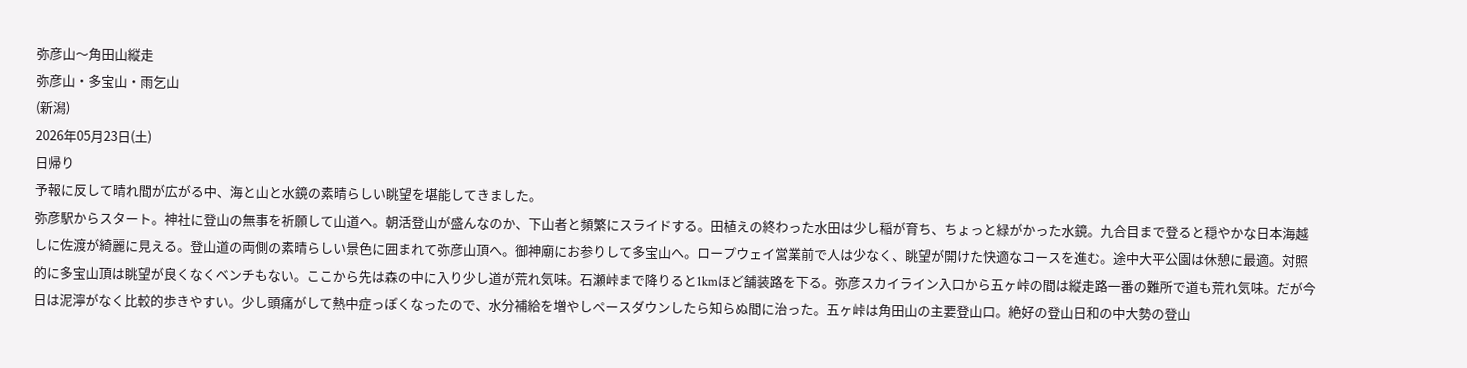弥彦山〜角田山縦走
弥彦山・多宝山・雨乞山
(新潟)
2026年05月23日(土)
日帰り
予報に反して晴れ間が広がる中、海と山と水鏡の素晴らしい眺望を堪能してきました。
弥彦駅からスタート。神社に登山の無事を祈願して山道へ。朝活登山が盛んなのか、下山者と頻繁にスライドする。田植えの終わった水田は少し稲が育ち、ちょっと緑がかった水鏡。九合目まで登ると穏やかな日本海越しに佐渡が綺麗に見える。登山道の両側の素晴らしい景色に囲まれて弥彦山頂へ。御神廟にお参りして多宝山へ。ロープウェイ営業前で人は少なく、眺望が開けた快適なコースを進む。途中大平公園は休憩に最適。対照的に多宝山頂は眺望が良くなくベンチもない。ここから先は森の中に入り少し道が荒れ気味。石瀬峠まで降りると1kmほど舗装路を下る。弥彦スカイライン入口から五ヶ峠の間は縦走路一番の難所で道も荒れ気味。だが今日は泥濘がなく比較的歩きやすい。少し頭痛がして熱中症っぽくなったので、水分補給を増やしペースダウンしたら知らぬ間に治った。五ヶ峠は角田山の主要登山口。絶好の登山日和の中大勢の登山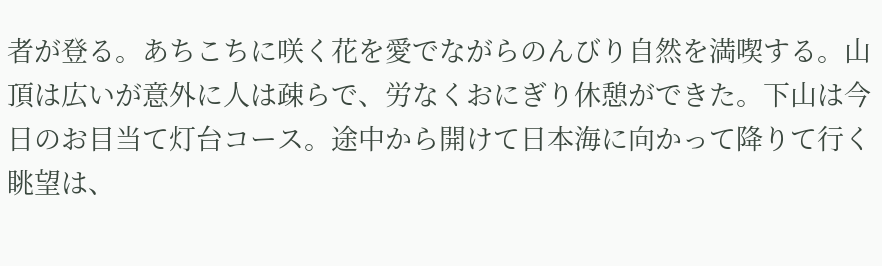者が登る。あちこちに咲く花を愛でながらのんびり自然を満喫する。山頂は広いが意外に人は疎らで、労なくおにぎり休憩ができた。下山は今日のお目当て灯台コース。途中から開けて日本海に向かって降りて行く眺望は、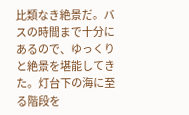比類なき絶景だ。バスの時間まで十分にあるので、ゆっくりと絶景を堪能してきた。灯台下の海に至る階段を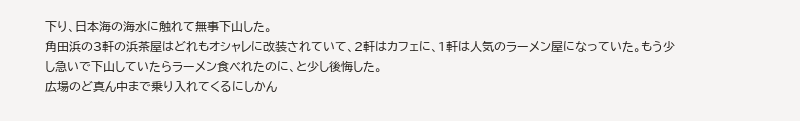下り、日本海の海水に触れて無事下山した。
角田浜の3軒の浜茶屋はどれもオシャレに改装されていて、2軒はカフェに、1軒は人気のラーメン屋になっていた。もう少し急いで下山していたらラーメン食べれたのに、と少し後悔した。
広場のど真ん中まで乗り入れてくるにしかん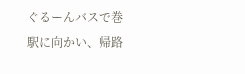ぐるーんバスで巻駅に向かい、帰路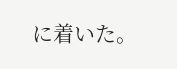に着いた。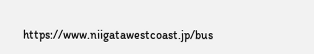https://www.niigatawestcoast.jp/bus